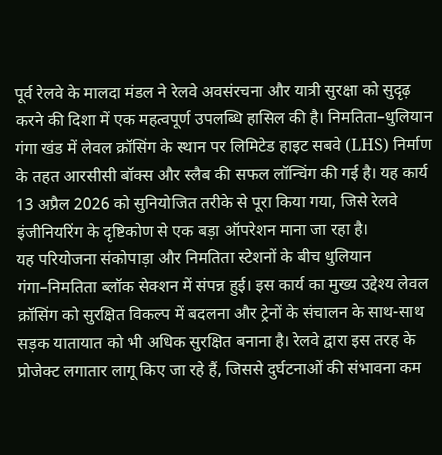पूर्व रेलवे के मालदा मंडल ने रेलवे अवसंरचना और यात्री सुरक्षा को सुदृढ़ करने की दिशा में एक महत्वपूर्ण उपलब्धि हासिल की है। निमतिता–धुलियान गंगा खंड में लेवल क्रॉसिंग के स्थान पर लिमिटेड हाइट सबवे (LHS) निर्माण के तहत आरसीसी बॉक्स और स्लैब की सफल लॉन्चिंग की गई है। यह कार्य 13 अप्रैल 2026 को सुनियोजित तरीके से पूरा किया गया, जिसे रेलवे इंजीनियरिंग के दृष्टिकोण से एक बड़ा ऑपरेशन माना जा रहा है।
यह परियोजना संकोपाड़ा और निमतिता स्टेशनों के बीच धुलियान गंगा–निमतिता ब्लॉक सेक्शन में संपन्न हुई। इस कार्य का मुख्य उद्देश्य लेवल क्रॉसिंग को सुरक्षित विकल्प में बदलना और ट्रेनों के संचालन के साथ-साथ सड़क यातायात को भी अधिक सुरक्षित बनाना है। रेलवे द्वारा इस तरह के प्रोजेक्ट लगातार लागू किए जा रहे हैं, जिससे दुर्घटनाओं की संभावना कम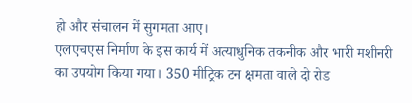हो और संचालन में सुगमता आए।
एलएचएस निर्माण के इस कार्य में अत्याधुनिक तकनीक और भारी मशीनरी का उपयोग किया गया। 350 मीट्रिक टन क्षमता वाले दो रोड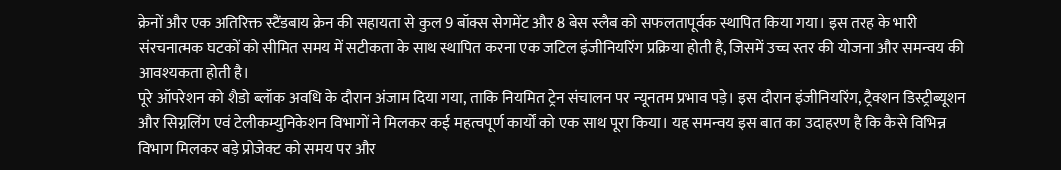क्रेनों और एक अतिरिक्त स्टैंडबाय क्रेन की सहायता से कुल 9 बॉक्स सेगमेंट और 8 बेस स्लैब को सफलतापूर्वक स्थापित किया गया। इस तरह के भारी संरचनात्मक घटकों को सीमित समय में सटीकता के साथ स्थापित करना एक जटिल इंजीनियरिंग प्रक्रिया होती है, जिसमें उच्च स्तर की योजना और समन्वय की आवश्यकता होती है।
पूरे ऑपरेशन को शैडो ब्लॉक अवधि के दौरान अंजाम दिया गया, ताकि नियमित ट्रेन संचालन पर न्यूनतम प्रभाव पड़े। इस दौरान इंजीनियरिंग, ट्रैक्शन डिस्ट्रीब्यूशन और सिग्नलिंग एवं टेलीकम्युनिकेशन विभागों ने मिलकर कई महत्वपूर्ण कार्यों को एक साथ पूरा किया। यह समन्वय इस बात का उदाहरण है कि कैसे विभिन्न विभाग मिलकर बड़े प्रोजेक्ट को समय पर और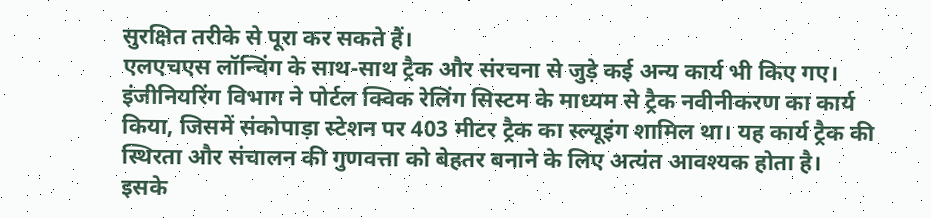सुरक्षित तरीके से पूरा कर सकते हैं।
एलएचएस लॉन्चिंग के साथ-साथ ट्रैक और संरचना से जुड़े कई अन्य कार्य भी किए गए। इंजीनियरिंग विभाग ने पोर्टल क्विक रेलिंग सिस्टम के माध्यम से ट्रैक नवीनीकरण का कार्य किया, जिसमें संकोपाड़ा स्टेशन पर 403 मीटर ट्रैक का स्ल्यूइंग शामिल था। यह कार्य ट्रैक की स्थिरता और संचालन की गुणवत्ता को बेहतर बनाने के लिए अत्यंत आवश्यक होता है।
इसके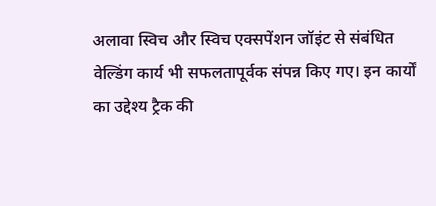अलावा स्विच और स्विच एक्सपेंशन जॉइंट से संबंधित वेल्डिंग कार्य भी सफलतापूर्वक संपन्न किए गए। इन कार्यों का उद्देश्य ट्रैक की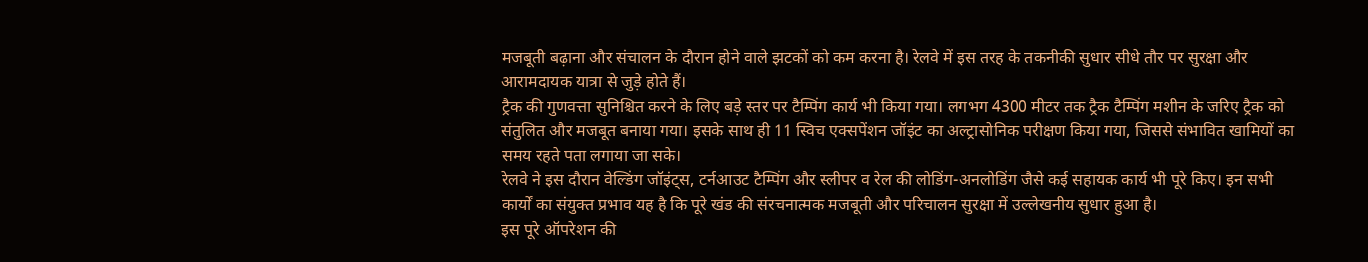मजबूती बढ़ाना और संचालन के दौरान होने वाले झटकों को कम करना है। रेलवे में इस तरह के तकनीकी सुधार सीधे तौर पर सुरक्षा और आरामदायक यात्रा से जुड़े होते हैं।
ट्रैक की गुणवत्ता सुनिश्चित करने के लिए बड़े स्तर पर टैम्पिंग कार्य भी किया गया। लगभग 4300 मीटर तक ट्रैक टैम्पिंग मशीन के जरिए ट्रैक को संतुलित और मजबूत बनाया गया। इसके साथ ही 11 स्विच एक्सपेंशन जॉइंट का अल्ट्रासोनिक परीक्षण किया गया, जिससे संभावित खामियों का समय रहते पता लगाया जा सके।
रेलवे ने इस दौरान वेल्डिंग जॉइंट्स, टर्नआउट टैम्पिंग और स्लीपर व रेल की लोडिंग-अनलोडिंग जैसे कई सहायक कार्य भी पूरे किए। इन सभी कार्यों का संयुक्त प्रभाव यह है कि पूरे खंड की संरचनात्मक मजबूती और परिचालन सुरक्षा में उल्लेखनीय सुधार हुआ है।
इस पूरे ऑपरेशन की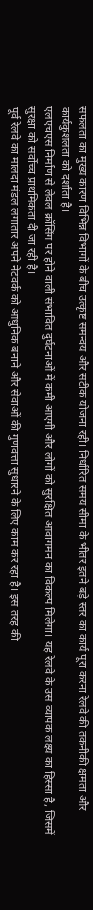सफलता का मुख्य कारण विभिन्न विभागों के बीच उत्कृष्ट समन्वय और सटीक योजना रही। निर्धारित समय सीमा के भीतर इतने बड़े स्तर का कार्य पूरा करना रेलवे की तकनीकी क्षमता और कार्यकुशलता को दर्शाता है।
एलएचएस निर्माण से लेवल क्रॉसिंग पर होने वाली संभावित दुर्घटनाओं में कमी आएगी और लोगों को सुरक्षित आवागमन का विकल्प मिलेगा। यह रेलवे के उस व्यापक लक्ष्य का हिस्सा है, जिसमें सुरक्षा को सर्वोच्च प्राथमिकता दी जा रही है।
पूर्व रेलवे का मालदा मंडल लगातार अपने नेटवर्क को आधुनिक बनाने और सेवाओं की गुणवत्ता सुधारने के लिए काम कर रहा है। इस तरह की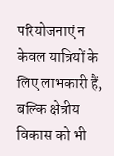परियोजनाएं न केवल यात्रियों के लिए लाभकारी हैं, बल्कि क्षेत्रीय विकास को भी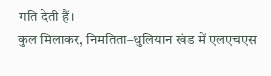गति देती हैं।
कुल मिलाकर, निमतिता–धुलियान खंड में एलएचएस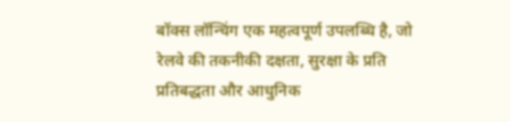बॉक्स लॉन्चिंग एक महत्वपूर्ण उपलब्धि है, जो रेलवे की तकनीकी दक्षता, सुरक्षा के प्रति प्रतिबद्धता और आधुनिक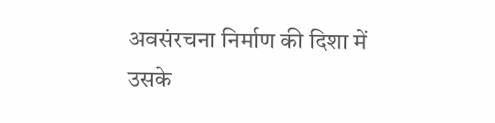अवसंरचना निर्माण की दिशा में उसके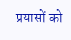प्रयासों को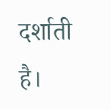दर्शाती है।